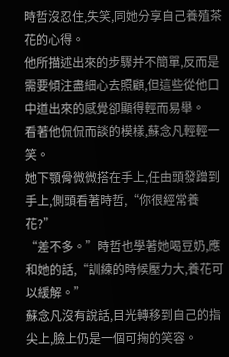時哲沒忍住,失笑,同她分享自己養殖茶花的心得。
他所描述出來的步驟并不簡單,反而是需要傾注盡細心去照顧,但這些從他口中道出來的感覺卻顯得輕而易舉。
看著他侃侃而談的模樣,蘇念凡輕輕一笑。
她下顎骨微微搭在手上,任由頭發蹭到手上,側頭看著時哲,“你很經常養花?”
“差不多。”時哲也學著她喝豆奶,應和她的話,“訓練的時候壓力大,養花可以緩解。”
蘇念凡沒有說話,目光轉移到自己的指尖上,臉上仍是一個可掬的笑容。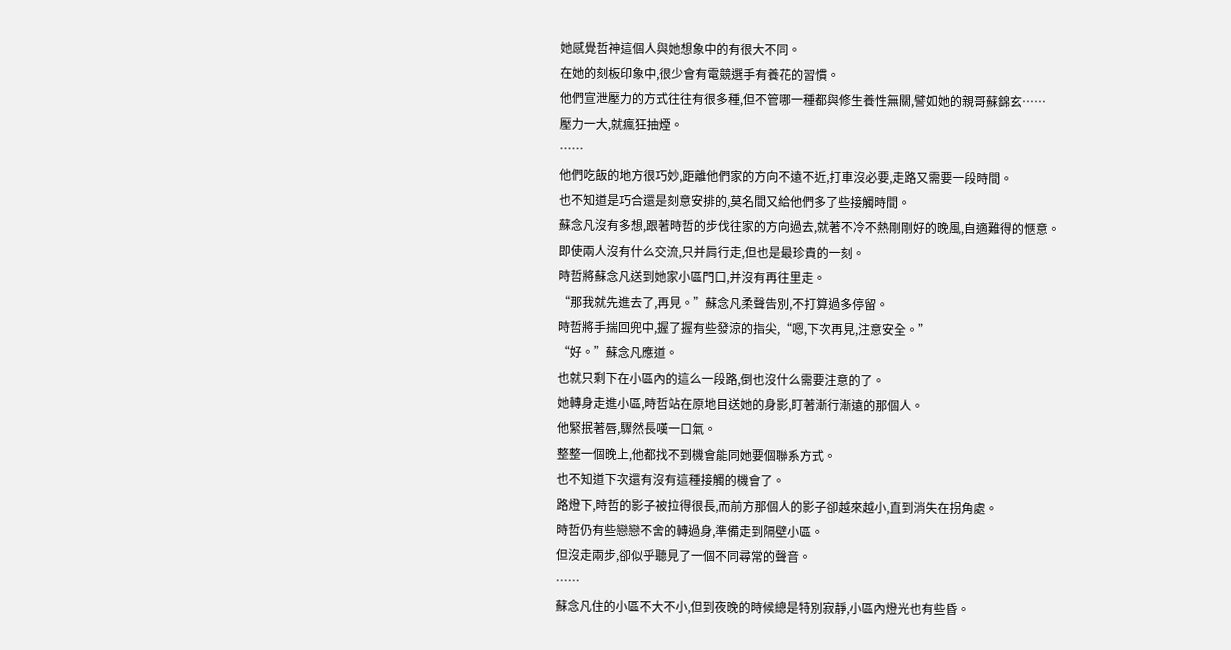她感覺哲神這個人與她想象中的有很大不同。
在她的刻板印象中,很少會有電競選手有養花的習慣。
他們宣泄壓力的方式往往有很多種,但不管哪一種都與修生養性無關,譬如她的親哥蘇錦玄……
壓力一大,就瘋狂抽煙。
……
他們吃飯的地方很巧妙,距離他們家的方向不遠不近,打車沒必要,走路又需要一段時間。
也不知道是巧合還是刻意安排的,莫名間又給他們多了些接觸時間。
蘇念凡沒有多想,跟著時哲的步伐往家的方向過去,就著不冷不熱剛剛好的晚風,自適難得的愜意。
即使兩人沒有什么交流,只并肩行走,但也是最珍貴的一刻。
時哲將蘇念凡送到她家小區門口,并沒有再往里走。
“那我就先進去了,再見。”蘇念凡柔聲告別,不打算過多停留。
時哲將手揣回兜中,握了握有些發涼的指尖,“嗯,下次再見,注意安全。”
“好。”蘇念凡應道。
也就只剩下在小區內的這么一段路,倒也沒什么需要注意的了。
她轉身走進小區,時哲站在原地目送她的身影,盯著漸行漸遠的那個人。
他緊抿著唇,驟然長嘆一口氣。
整整一個晚上,他都找不到機會能同她要個聯系方式。
也不知道下次還有沒有這種接觸的機會了。
路燈下,時哲的影子被拉得很長,而前方那個人的影子卻越來越小,直到消失在拐角處。
時哲仍有些戀戀不舍的轉過身,準備走到隔壁小區。
但沒走兩步,卻似乎聽見了一個不同尋常的聲音。
……
蘇念凡住的小區不大不小,但到夜晚的時候總是特別寂靜,小區內燈光也有些昏。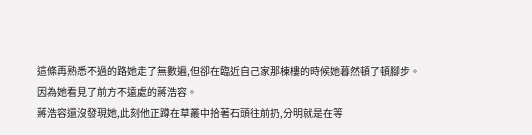這條再熟悉不過的路她走了無數遍,但卻在臨近自己家那棟樓的時候她暮然頓了頓腳步。
因為她看見了前方不遠處的蔣浩容。
蔣浩容還沒發現她,此刻他正蹲在草叢中拾著石頭往前扔,分明就是在等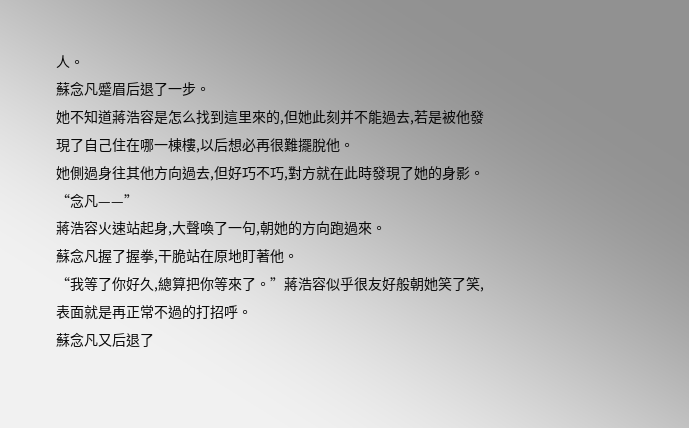人。
蘇念凡蹙眉后退了一步。
她不知道蔣浩容是怎么找到這里來的,但她此刻并不能過去,若是被他發現了自己住在哪一棟樓,以后想必再很難擺脫他。
她側過身往其他方向過去,但好巧不巧,對方就在此時發現了她的身影。
“念凡——”
蔣浩容火速站起身,大聲喚了一句,朝她的方向跑過來。
蘇念凡握了握拳,干脆站在原地盯著他。
“我等了你好久,總算把你等來了。”蔣浩容似乎很友好般朝她笑了笑,表面就是再正常不過的打招呼。
蘇念凡又后退了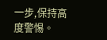一步,保持高度警惕。